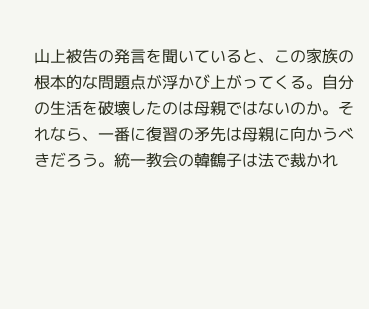山上被告の発言を聞いていると、この家族の根本的な問題点が浮かび上がってくる。自分の生活を破壊したのは母親ではないのか。それなら、一番に復習の矛先は母親に向かうべきだろう。統一教会の韓鶴子は法で裁かれ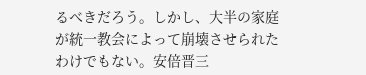るべきだろう。しかし、大半の家庭が統一教会によって崩壊させられたわけでもない。安倍晋三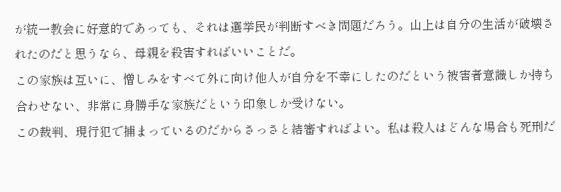が統一教会に好意的であっても、それは選挙民が判断すべき問題だろう。山上は自分の生活が破壊されたのだと思うなら、母親を殺害すればいいことだ。
この家族は互いに、憎しみをすべて外に向け他人が自分を不幸にしたのだという被害者意識しか持ち合わせない、非常に身勝手な家族だという印象しか受けない。
この裁判、現行犯で捕まっているのだからさっさと結審すればよい。私は殺人はどんな場合も死刑だ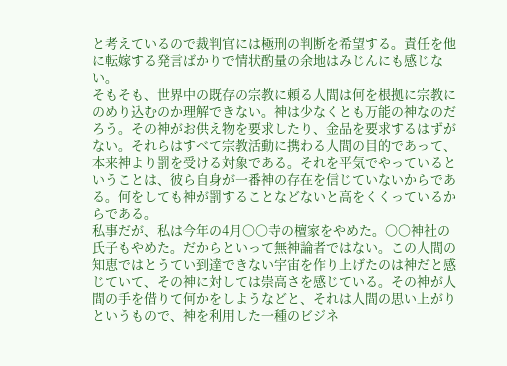と考えているので裁判官には極刑の判断を希望する。責任を他に転嫁する発言ばかりで情状酌量の余地はみじんにも感じない。
そもそも、世界中の既存の宗教に頼る人間は何を根拠に宗教にのめり込むのか理解できない。神は少なくとも万能の神なのだろう。その神がお供え物を要求したり、金品を要求するはずがない。それらはすべて宗教活動に携わる人間の目的であって、本来神より罰を受ける対象である。それを平気でやっているということは、彼ら自身が一番神の存在を信じていないからである。何をしても神が罰することなどないと高をくくっているからである。
私事だが、私は今年の4月〇〇寺の檀家をやめた。〇〇神社の氏子もやめた。だからといって無神論者ではない。この人間の知恵ではとうてい到達できない宇宙を作り上げたのは神だと感じていて、その神に対しては崇高さを感じている。その神が人間の手を借りて何かをしようなどと、それは人間の思い上がりというもので、神を利用した一種のビジネ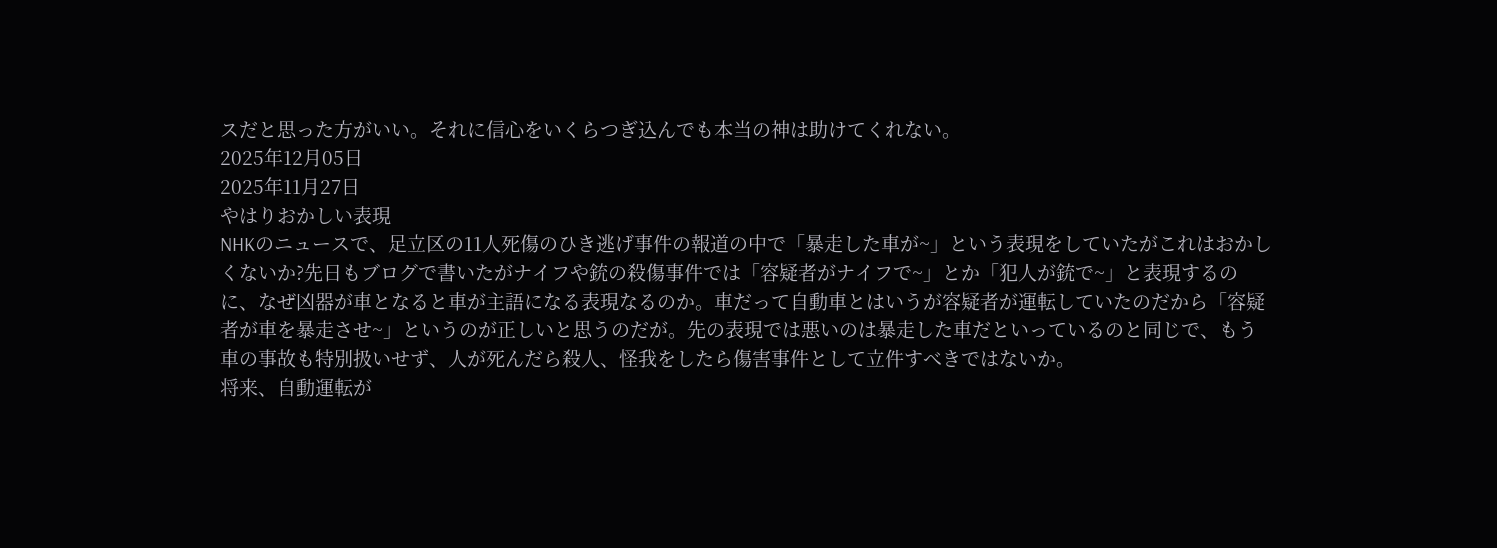スだと思った方がいい。それに信心をいくらつぎ込んでも本当の神は助けてくれない。
2025年12月05日
2025年11月27日
やはりおかしい表現
NHKのニュースで、足立区の11人死傷のひき逃げ事件の報道の中で「暴走した車が~」という表現をしていたがこれはおかしくないか?先日もブログで書いたがナイフや銃の殺傷事件では「容疑者がナイフで~」とか「犯人が銃で~」と表現するのに、なぜ凶器が車となると車が主語になる表現なるのか。車だって自動車とはいうが容疑者が運転していたのだから「容疑者が車を暴走させ~」というのが正しいと思うのだが。先の表現では悪いのは暴走した車だといっているのと同じで、もう車の事故も特別扱いせず、人が死んだら殺人、怪我をしたら傷害事件として立件すべきではないか。
将来、自動運転が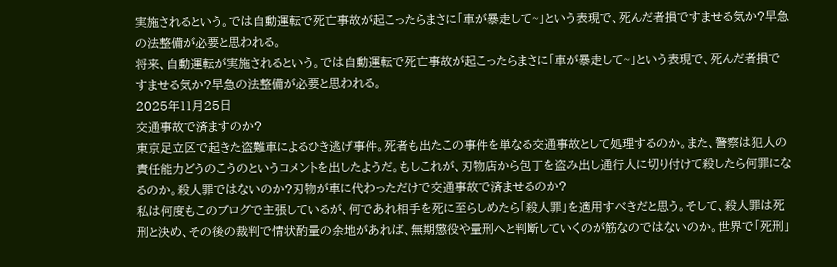実施されるという。では自動運転で死亡事故が起こったらまさに「車が暴走して~」という表現で、死んだ者損ですませる気か?早急の法整備が必要と思われる。
将来、自動運転が実施されるという。では自動運転で死亡事故が起こったらまさに「車が暴走して~」という表現で、死んだ者損ですませる気か?早急の法整備が必要と思われる。
2025年11月25日
交通事故で済ますのか?
東京足立区で起きた盗難車によるひき逃げ事件。死者も出たこの事件を単なる交通事故として処理するのか。また、警察は犯人の責任能力どうのこうのというコメントを出したようだ。もしこれが、刃物店から包丁を盗み出し通行人に切り付けて殺したら何罪になるのか。殺人罪ではないのか?刃物が車に代わっただけで交通事故で済ませるのか?
私は何度もこのブログで主張しているが、何であれ相手を死に至らしめたら「殺人罪」を適用すべきだと思う。そして、殺人罪は死刑と決め、その後の裁判で情状酌量の余地があれば、無期懲役や量刑へと判断していくのが筋なのではないのか。世界で「死刑」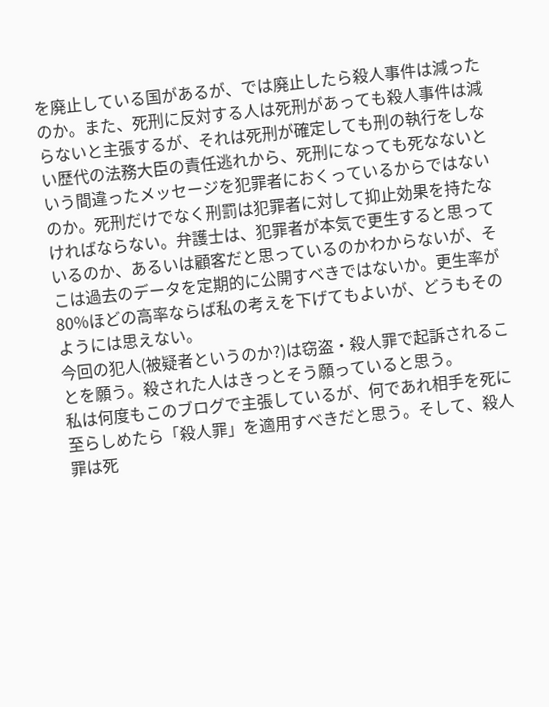を廃止している国があるが、では廃止したら殺人事件は減ったのか。また、死刑に反対する人は死刑があっても殺人事件は減らないと主張するが、それは死刑が確定しても刑の執行をしない歴代の法務大臣の責任逃れから、死刑になっても死なないという間違ったメッセージを犯罪者におくっているからではないのか。死刑だけでなく刑罰は犯罪者に対して抑止効果を持たなければならない。弁護士は、犯罪者が本気で更生すると思っているのか、あるいは顧客だと思っているのかわからないが、そこは過去のデータを定期的に公開すべきではないか。更生率が80%ほどの高率ならば私の考えを下げてもよいが、どうもそのようには思えない。
今回の犯人(被疑者というのか?)は窃盗・殺人罪で起訴されることを願う。殺された人はきっとそう願っていると思う。
私は何度もこのブログで主張しているが、何であれ相手を死に至らしめたら「殺人罪」を適用すべきだと思う。そして、殺人罪は死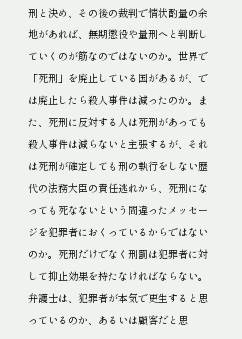刑と決め、その後の裁判で情状酌量の余地があれば、無期懲役や量刑へと判断していくのが筋なのではないのか。世界で「死刑」を廃止している国があるが、では廃止したら殺人事件は減ったのか。また、死刑に反対する人は死刑があっても殺人事件は減らないと主張するが、それは死刑が確定しても刑の執行をしない歴代の法務大臣の責任逃れから、死刑になっても死なないという間違ったメッセージを犯罪者におくっているからではないのか。死刑だけでなく刑罰は犯罪者に対して抑止効果を持たなければならない。弁護士は、犯罪者が本気で更生すると思っているのか、あるいは顧客だと思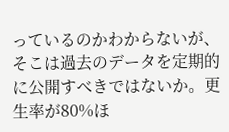っているのかわからないが、そこは過去のデータを定期的に公開すべきではないか。更生率が80%ほ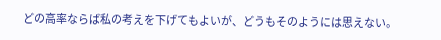どの高率ならば私の考えを下げてもよいが、どうもそのようには思えない。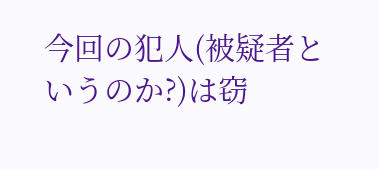今回の犯人(被疑者というのか?)は窃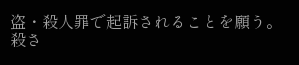盗・殺人罪で起訴されることを願う。殺さ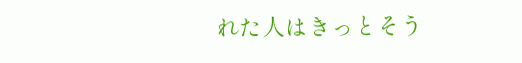れた人はきっとそう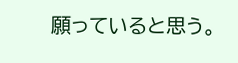願っていると思う。